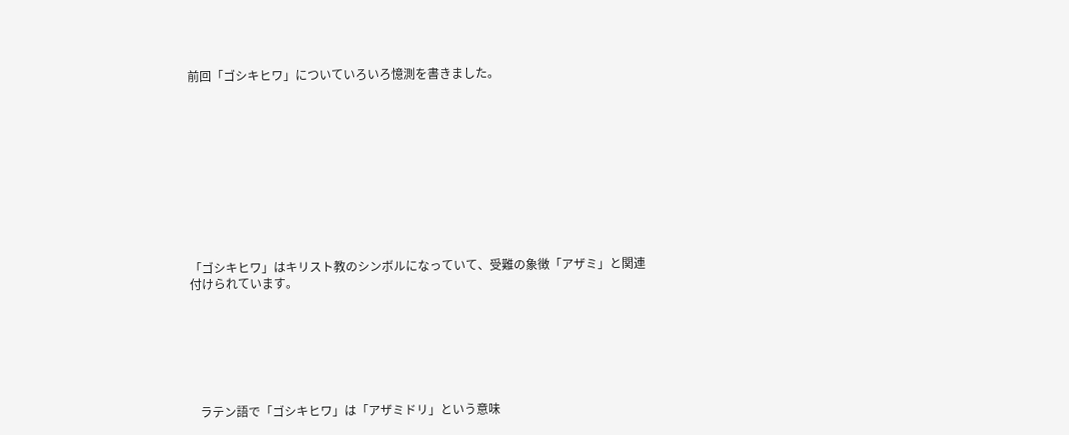前回「ゴシキヒワ」についていろいろ憶測を書きました。











「ゴシキヒワ」はキリスト教のシンボルになっていて、受難の象徴「アザミ」と関連付けられています。







   ラテン語で「ゴシキヒワ」は「アザミドリ」という意味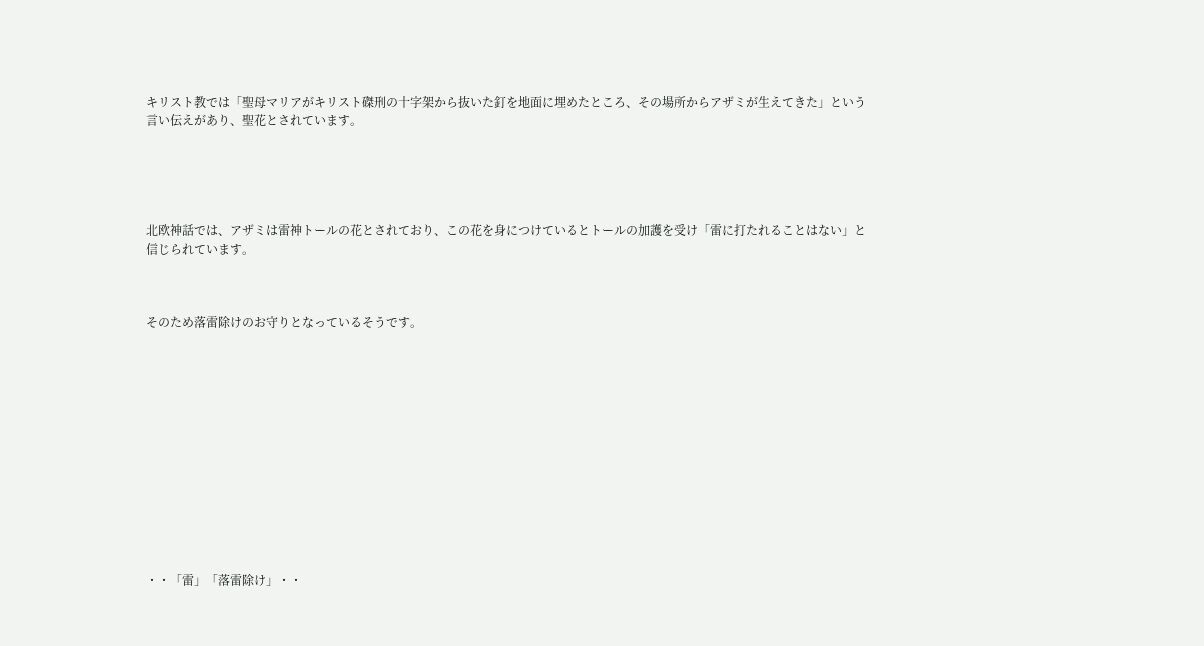キリスト教では「聖母マリアがキリスト磔刑の十字架から抜いた釘を地面に埋めたところ、その場所からアザミが生えてきた」という言い伝えがあり、聖花とされています。





北欧神話では、アザミは雷神トールの花とされており、この花を身につけているとトールの加護を受け「雷に打たれることはない」と信じられています。



そのため落雷除けのお守りとなっているそうです。













・・「雷」「落雷除け」・・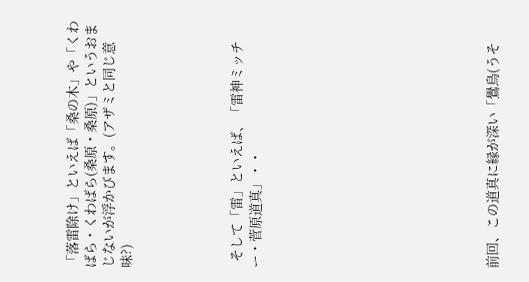「落雷除け」といえば「桑の木」や「くわばら・くわばら(桑原・桑原)」というおまじないが浮かびます。(アザミと同じ意味?)





  そして「雷」といえば、「雷神ミッチー・菅原道真」・・












前回、この道真に縁が深い「鷽鳥(うそ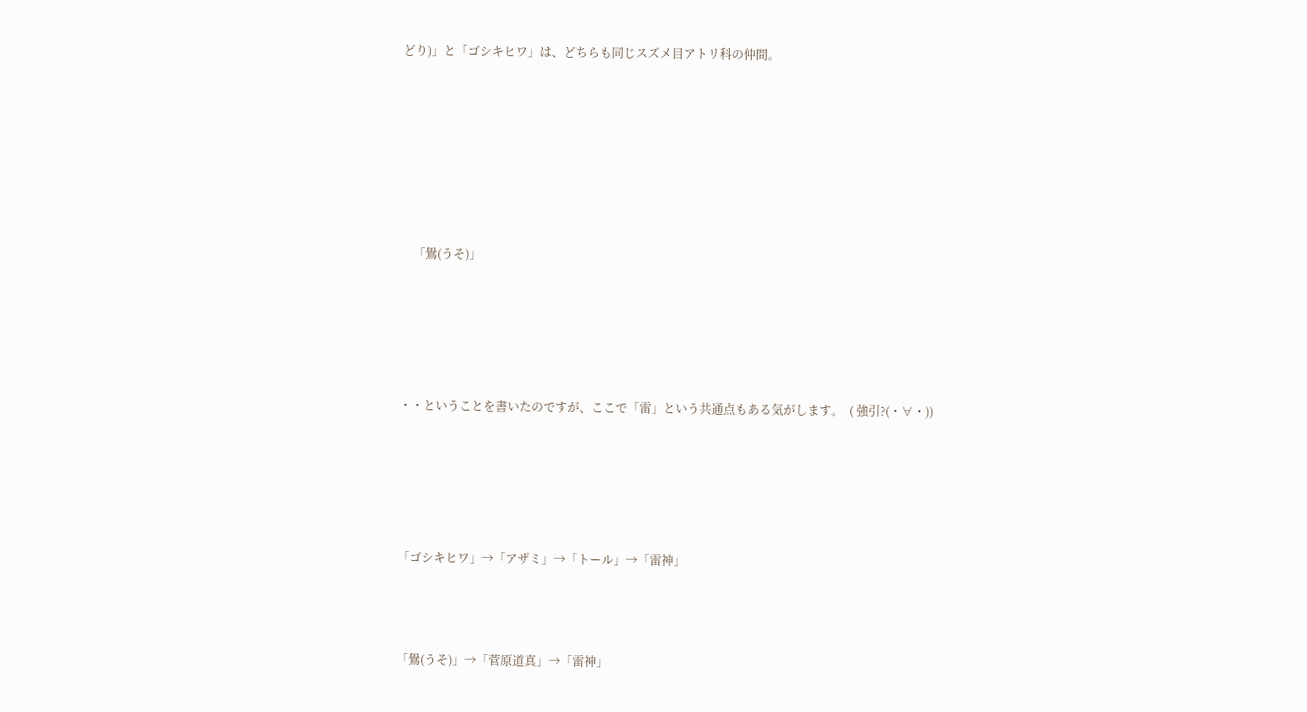どり)」と「ゴシキヒワ」は、どちらも同じスズメ目アトリ科の仲間。







    「鷽(うそ)」





・・ということを書いたのですが、ここで「雷」という共通点もある気がします。  ( 強引?(・∀・))





「ゴシキヒワ」→「アザミ」→「トール」→「雷神」



「鷽(うそ)」→「菅原道真」→「雷神」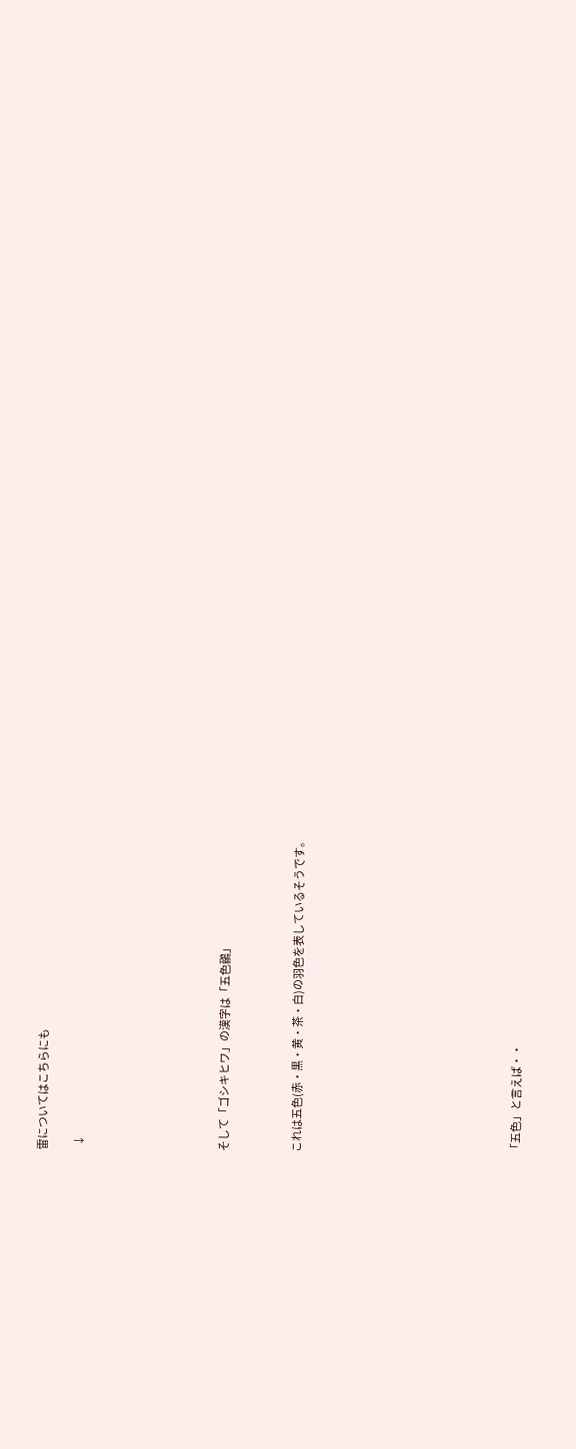雷についてはこちらにも

  ↓







そして「ゴシキヒワ」の漢字は「五色鶸」



これは五色(赤・黒・黄・茶・白)の羽色を表しているそうです。











「五色」と言えば・・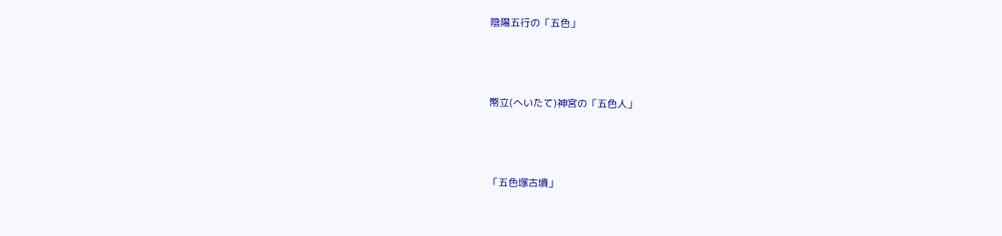陰陽五行の「五色」



幣立(へいたて)神宮の「五色人」



「五色塚古墳」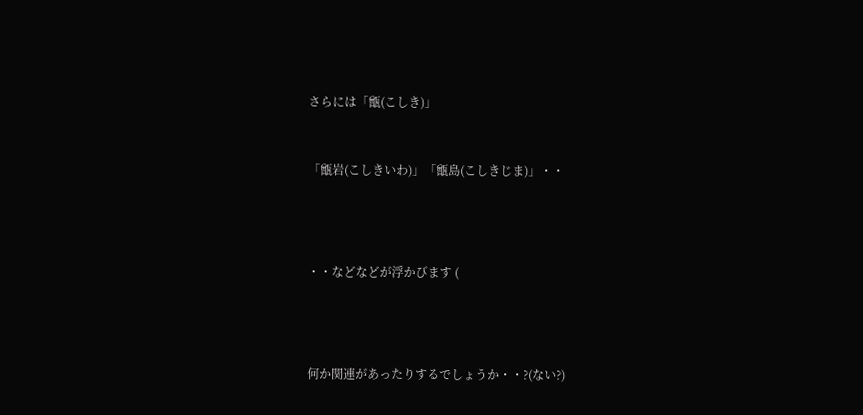さらには「甑(こしき)」



「甑岩(こしきいわ)」「甑島(こしきじま)」・・





・・などなどが浮かびます (





何か関連があったりするでしょうか・・?(ない?)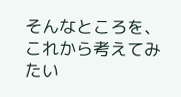そんなところを、これから考えてみたい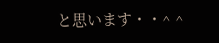と思います・・^ ^